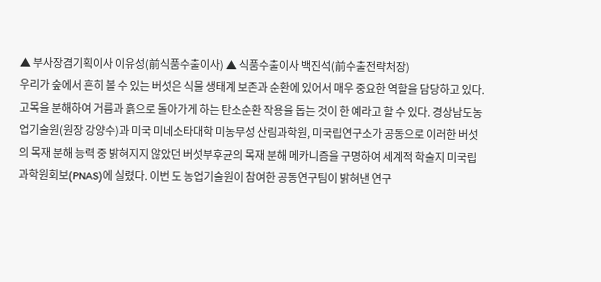▲ 부사장겸기획이사 이유성(前식품수출이사) ▲ 식품수출이사 백진석(前수출전략처장)
우리가 숲에서 흔히 볼 수 있는 버섯은 식물 생태계 보존과 순환에 있어서 매우 중요한 역할을 담당하고 있다. 고목을 분해하여 거름과 흙으로 돌아가게 하는 탄소순환 작용을 돕는 것이 한 예라고 할 수 있다. 경상남도농업기술원(원장 강양수)과 미국 미네소타대학 미농무성 산림과학원, 미국립연구소가 공동으로 이러한 버섯의 목재 분해 능력 중 밝혀지지 않았던 버섯부후균의 목재 분해 메카니즘을 구명하여 세계적 학술지 미국립과학원회보(PNAS)에 실렸다. 이번 도 농업기술원이 참여한 공동연구팀이 밝혀낸 연구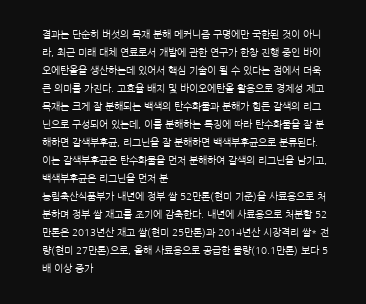결과는 단순히 버섯의 목재 분해 메커니즘 구명에만 국한된 것이 아니라, 최근 미래 대체 연료로서 개발에 관한 연구가 한창 진행 중인 바이오에탄올을 생산하는데 있어서 핵심 기술이 될 수 있다는 점에서 더욱 큰 의미를 가진다. 고효율 배지 및 바이오에탄올 활용으로 경제성 제고 목재는 크게 잘 분해되는 백색의 탄수화물과 분해가 힘든 갈색의 리그닌으로 구성되어 있는데, 이를 분해하는 특징에 따라 탄수화물을 잘 분해하면 갈색부후균, 리그닌을 잘 분해하면 백색부후균으로 분류된다. 이는 갈색부후균은 탄수화물을 먼저 분해하여 갈색의 리그닌을 남기고, 백색부후균은 리그닌을 먼저 분
농림축산식품부가 내년에 정부 쌀 52만톤(현미 기준)을 사료용으로 처분하며 정부 쌀 재고를 조기에 감축한다. 내년에 사료용으로 처분할 52만톤은 2013년산 재고 쌀(현미 25만톤)과 2014년산 시장격리 쌀* 전량(현미 27만톤)으로, 올해 사료용으로 공급한 물량(10.1만톤) 보다 5배 이상 증가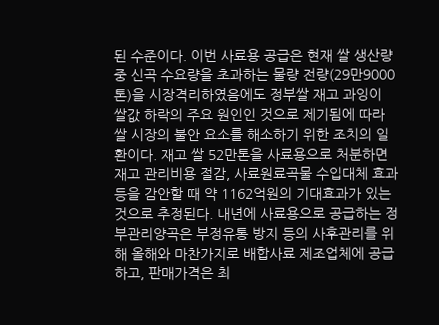된 수준이다. 이번 사료용 공급은 현재 쌀 생산량 중 신곡 수요량을 초과하는 물량 전량(29만9000톤)을 시장격리하였음에도 정부쌀 재고 과잉이 쌀값 하락의 주요 원인인 것으로 제기됨에 따라 쌀 시장의 불안 요소를 해소하기 위한 조치의 일환이다. 재고 쌀 52만톤을 사료용으로 처분하면 재고 관리비용 절감, 사료원료곡물 수입대체 효과 등을 감안할 때 약 1162억원의 기대효과가 있는 것으로 추정된다. 내년에 사료용으로 공급하는 정부관리양곡은 부정유통 방지 등의 사후관리를 위해 올해와 마찬가지로 배합사료 제조업체에 공급하고, 판매가격은 최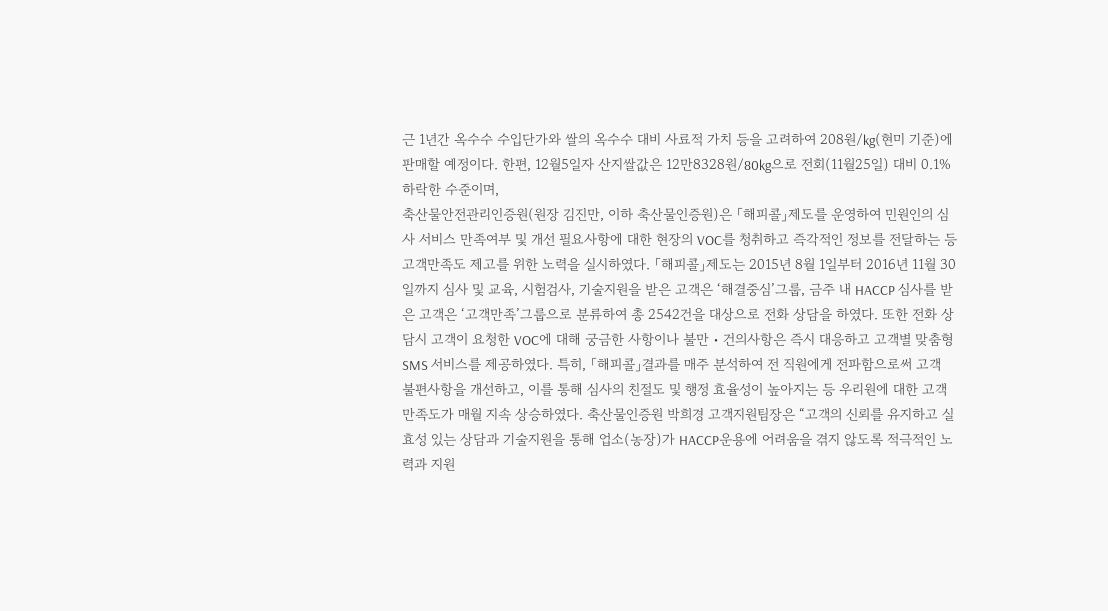근 1년간 옥수수 수입단가와 쌀의 옥수수 대비 사료적 가치 등을 고려하여 208원/kg(현미 기준)에 판매할 예정이다. 한편, 12월5일자 산지쌀값은 12만8328원/80kg으로 전회(11월25일) 대비 0.1% 하락한 수준이며,
축산물안전관리인증원(원장 김진만, 이하 축산물인증원)은 「해피콜」제도를 운영하여 민원인의 심사 서비스 만족여부 및 개선 필요사항에 대한 현장의 VOC를 청취하고 즉각적인 정보를 전달하는 등 고객만족도 제고를 위한 노력을 실시하였다. 「해피콜」제도는 2015년 8월 1일부터 2016년 11월 30일까지 심사 및 교육, 시험검사, 기술지원을 받은 고객은 ‘해결중심’그룹, 금주 내 HACCP 심사를 받은 고객은 ‘고객만족’그룹으로 분류하여 총 2542건을 대상으로 전화 상담을 하였다. 또한 전화 상담시 고객이 요청한 VOC에 대해 궁금한 사항이나 불만・건의사항은 즉시 대응하고 고객별 맞춤형 SMS 서비스를 제공하였다. 특히, 「해피콜」결과를 매주 분석하여 전 직원에게 전파함으로써 고객 불편사항을 개선하고, 이를 통해 심사의 친절도 및 행정 효율성이 높아지는 등 우리원에 대한 고객만족도가 매월 지속 상승하였다. 축산물인증원 박희경 고객지원팀장은 “고객의 신뢰를 유지하고 실효성 있는 상담과 기술지원을 통해 업소(농장)가 HACCP운용에 어려움을 겪지 않도록 적극적인 노력과 지원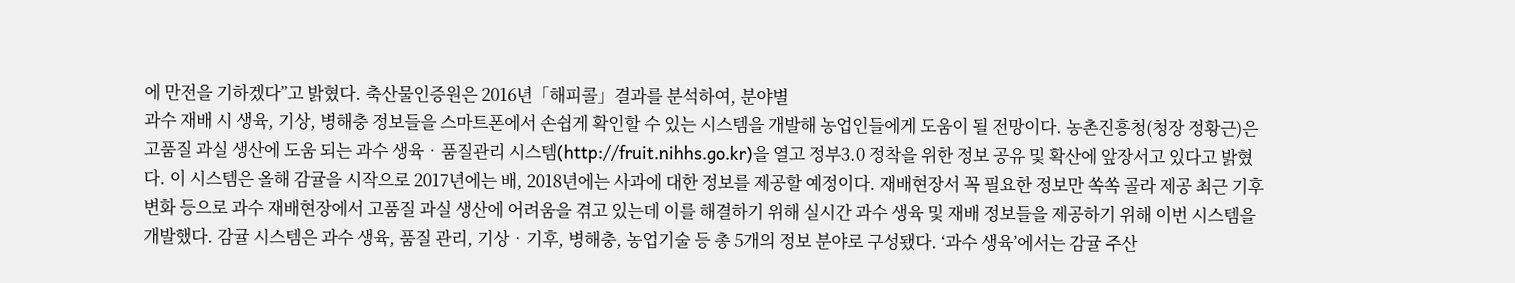에 만전을 기하겠다”고 밝혔다. 축산물인증원은 2016년「해피콜」결과를 분석하여, 분야별
과수 재배 시 생육, 기상, 병해충 정보들을 스마트폰에서 손쉽게 확인할 수 있는 시스템을 개발해 농업인들에게 도움이 될 전망이다. 농촌진흥청(청장 정황근)은 고품질 과실 생산에 도움 되는 과수 생육‧품질관리 시스템(http://fruit.nihhs.go.kr)을 열고 정부3.0 정착을 위한 정보 공유 및 확산에 앞장서고 있다고 밝혔다. 이 시스템은 올해 감귤을 시작으로 2017년에는 배, 2018년에는 사과에 대한 정보를 제공할 예정이다. 재배현장서 꼭 필요한 정보만 쏙쏙 골라 제공 최근 기후변화 등으로 과수 재배현장에서 고품질 과실 생산에 어려움을 겪고 있는데 이를 해결하기 위해 실시간 과수 생육 및 재배 정보들을 제공하기 위해 이번 시스템을 개발했다. 감귤 시스템은 과수 생육, 품질 관리, 기상‧기후, 병해충, 농업기술 등 총 5개의 정보 분야로 구성됐다. ‘과수 생육’에서는 감귤 주산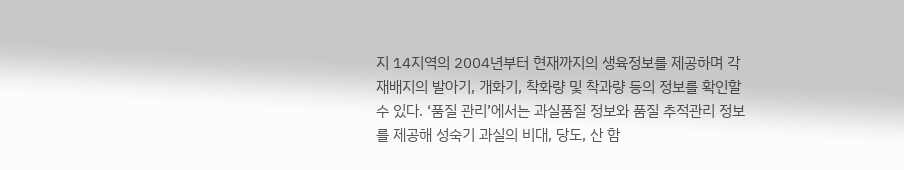지 14지역의 2004년부터 현재까지의 생육정보를 제공하며 각 재배지의 발아기, 개화기, 착화량 및 착과량 등의 정보를 확인할 수 있다. ‘품질 관리’에서는 과실품질 정보와 품질 추적관리 정보를 제공해 성숙기 과실의 비대, 당도, 산 함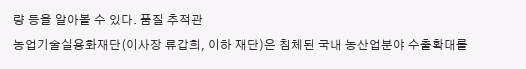량 등을 알아볼 수 있다. 품질 추적관
농업기술실용화재단(이사장 류갑희, 이하 재단)은 침체된 국내 농산업분야 수출확대를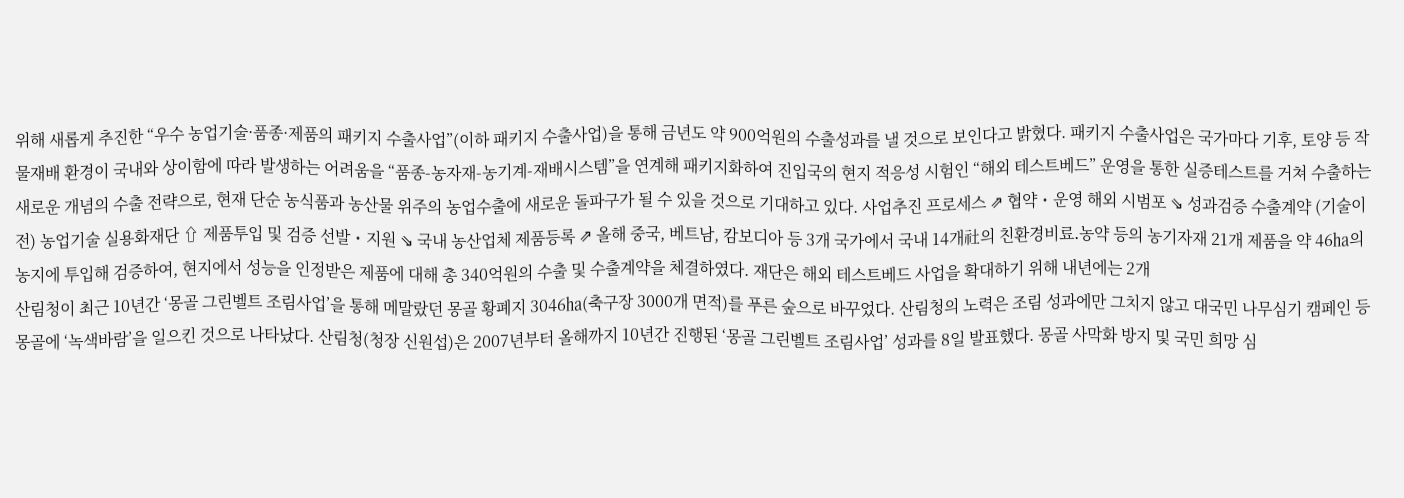위해 새롭게 추진한 “우수 농업기술·품종·제품의 패키지 수출사업”(이하 패키지 수출사업)을 통해 금년도 약 900억원의 수출성과를 낼 것으로 보인다고 밝혔다. 패키지 수출사업은 국가마다 기후, 토양 등 작물재배 환경이 국내와 상이함에 따라 발생하는 어려움을 “품종-농자재-농기계-재배시스템”을 연계해 패키지화하여 진입국의 현지 적응성 시험인 “해외 테스트베드” 운영을 통한 실증테스트를 거쳐 수출하는 새로운 개념의 수출 전략으로, 현재 단순 농식품과 농산물 위주의 농업수출에 새로운 돌파구가 될 수 있을 것으로 기대하고 있다. 사업추진 프로세스 ⇗ 협약・운영 해외 시범포 ⇘ 성과검증 수출계약 (기술이전) 농업기술 실용화재단 ⇧ 제품투입 및 검증 선발・지원 ⇘ 국내 농산업체 제품등록 ⇗ 올해 중국, 베트남, 캄보디아 등 3개 국가에서 국내 14개社의 친환경비료․농약 등의 농기자재 21개 제품을 약 46㏊의 농지에 투입해 검증하여, 현지에서 성능을 인정받은 제품에 대해 총 340억원의 수출 및 수출계약을 체결하였다. 재단은 해외 테스트베드 사업을 확대하기 위해 내년에는 2개
산림청이 최근 10년간 ‘몽골 그린벨트 조림사업’을 통해 메말랐던 몽골 황폐지 3046㏊(축구장 3000개 면적)를 푸른 숲으로 바꾸었다. 산림청의 노력은 조림 성과에만 그치지 않고 대국민 나무심기 캠페인 등 몽골에 ‘녹색바람’을 일으킨 것으로 나타났다. 산림청(청장 신원섭)은 2007년부터 올해까지 10년간 진행된 ‘몽골 그린벨트 조림사업’ 성과를 8일 발표했다. 몽골 사막화 방지 및 국민 희망 심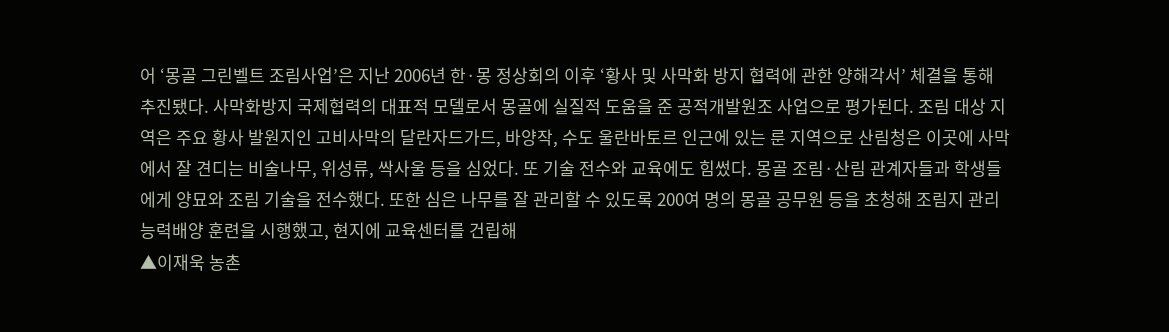어 ‘몽골 그린벨트 조림사업’은 지난 2006년 한·몽 정상회의 이후 ‘황사 및 사막화 방지 협력에 관한 양해각서’ 체결을 통해 추진됐다. 사막화방지 국제협력의 대표적 모델로서 몽골에 실질적 도움을 준 공적개발원조 사업으로 평가된다. 조림 대상 지역은 주요 황사 발원지인 고비사막의 달란자드가드, 바양작, 수도 울란바토르 인근에 있는 룬 지역으로 산림청은 이곳에 사막에서 잘 견디는 비술나무, 위성류, 싹사울 등을 심었다. 또 기술 전수와 교육에도 힘썼다. 몽골 조림·산림 관계자들과 학생들에게 양묘와 조림 기술을 전수했다. 또한 심은 나무를 잘 관리할 수 있도록 200여 명의 몽골 공무원 등을 초청해 조림지 관리 능력배양 훈련을 시행했고, 현지에 교육센터를 건립해
▲이재욱 농촌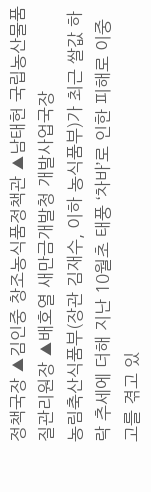정책국장 ▲김인중 창조농식품정책관 ▲남태헌 국립농산물품질관리원장 ▲배호열 새만금개발청 개발사업국장
농림축산식품부(장관 김재수, 이하 농식품부)가 최근 쌀값 하락 추세에 더해 지난 10월초 태풍 ‘차바’로 인한 피해로 이중고를 겪고 있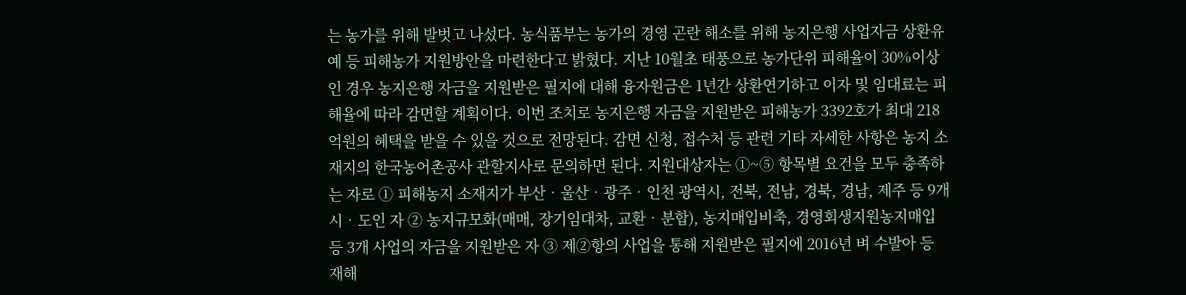는 농가를 위해 발벗고 나섰다. 농식품부는 농가의 경영 곤란 해소를 위해 농지은행 사업자금 상환유예 등 피해농가 지원방안을 마련한다고 밝혔다. 지난 10월초 태풍으로 농가단위 피해율이 30%이상인 경우 농지은행 자금을 지원받은 필지에 대해 융자원금은 1년간 상환연기하고 이자 및 임대료는 피해율에 따라 감면할 계획이다. 이번 조치로 농지은행 자금을 지원받은 피해농가 3392호가 최대 218억원의 혜택을 받을 수 있을 것으로 전망된다. 감면 신청, 접수처 등 관련 기타 자세한 사항은 농지 소재지의 한국농어촌공사 관할지사로 문의하면 된다. 지원대상자는 ①~⑤ 항목별 요건을 모두 충족하는 자로 ① 피해농지 소재지가 부산‧울산‧광주‧인천 광역시, 전북, 전남, 경북, 경남, 제주 등 9개 시‧도인 자 ② 농지규모화(매매, 장기임대차, 교환‧분합), 농지매입비축, 경영회생지원농지매입 등 3개 사업의 자금을 지원받은 자 ③ 제②항의 사업을 통해 지원받은 필지에 2016년 벼 수발아 등 재해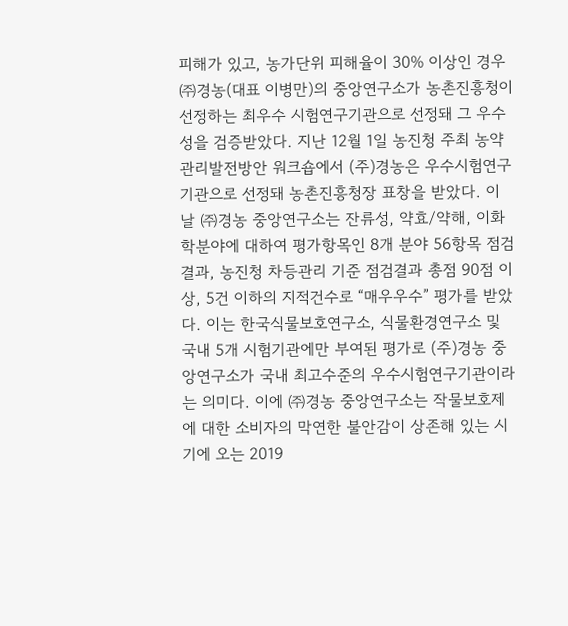피해가 있고, 농가단위 피해율이 30% 이상인 경우
㈜경농(대표 이병만)의 중앙연구소가 농촌진흥청이 선정하는 최우수 시험연구기관으로 선정돼 그 우수성을 검증받았다. 지난 12월 1일 농진청 주최 농약관리발전방안 워크숍에서 (주)경농은 우수시험연구기관으로 선정돼 농촌진흥청장 표창을 받았다. 이날 ㈜경농 중앙연구소는 잔류성, 약효/약해, 이화학분야에 대하여 평가항목인 8개 분야 56항목 점검 결과, 농진청 차등관리 기준 점검결과 총점 90점 이상, 5건 이하의 지적건수로 “매우우수” 평가를 받았다. 이는 한국식물보호연구소, 식물환경연구소 및 국내 5개 시험기관에만 부여된 평가로 (주)경농 중앙연구소가 국내 최고수준의 우수시험연구기관이라는 의미다. 이에 ㈜경농 중앙연구소는 작물보호제에 대한 소비자의 막연한 불안감이 상존해 있는 시기에 오는 2019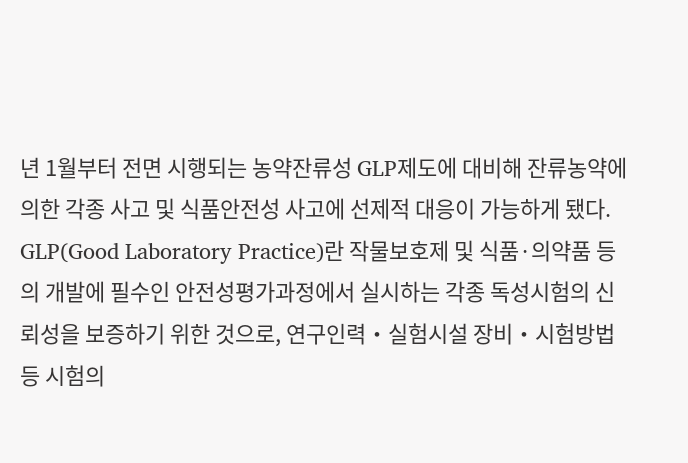년 1월부터 전면 시행되는 농약잔류성 GLP제도에 대비해 잔류농약에 의한 각종 사고 및 식품안전성 사고에 선제적 대응이 가능하게 됐다. GLP(Good Laboratory Practice)란 작물보호제 및 식품·의약품 등의 개발에 필수인 안전성평가과정에서 실시하는 각종 독성시험의 신뢰성을 보증하기 위한 것으로, 연구인력・실험시설 장비・시험방법 등 시험의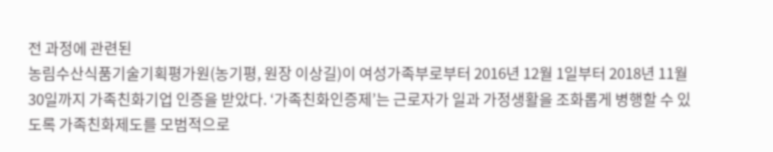전 과정에 관련된
농림수산식품기술기획평가원(농기평, 원장 이상길)이 여성가족부로부터 2016년 12월 1일부터 2018년 11월 30일까지 가족친화기업 인증을 받았다. ‘가족친화인증제’는 근로자가 일과 가정생활을 조화롭게 병행할 수 있도록 가족친화제도를 모범적으로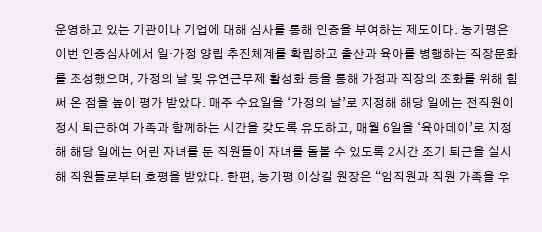운영하고 있는 기관이나 기업에 대해 심사를 통해 인증을 부여하는 제도이다. 농기평은 이번 인증심사에서 일·가정 양립 추진체계를 확립하고 출산과 육아를 병행하는 직장문화를 조성했으며, 가정의 날 및 유연근무제 활성화 등을 통해 가정과 직장의 조화를 위해 힘써 온 점을 높이 평가 받았다. 매주 수요일을 ‘가정의 날’로 지정해 해당 일에는 전직원이 정시 퇴근하여 가족과 함께하는 시간을 갖도록 유도하고, 매월 6일을 ‘육아데이’로 지정해 해당 일에는 어린 자녀를 둔 직원들이 자녀를 돌볼 수 있도록 2시간 조기 퇴근을 실시해 직원들로부터 호평을 받았다. 한편, 농기평 이상길 원장은 “임직원과 직원 가족을 우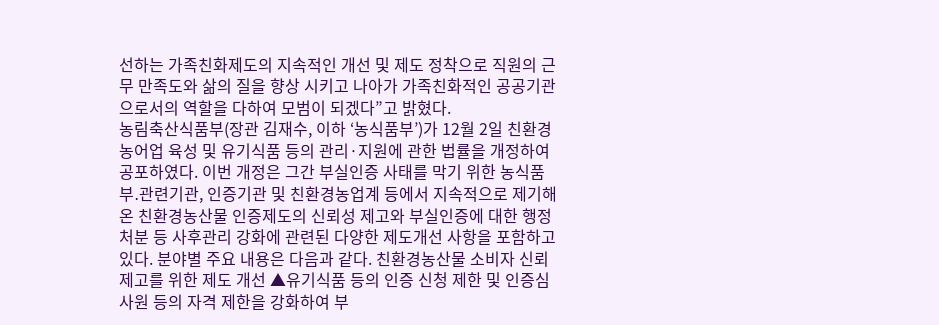선하는 가족친화제도의 지속적인 개선 및 제도 정착으로 직원의 근무 만족도와 삶의 질을 향상 시키고 나아가 가족친화적인 공공기관으로서의 역할을 다하여 모범이 되겠다”고 밝혔다.
농림축산식품부(장관 김재수, 이하 ‘농식품부’)가 12월 2일 친환경농어업 육성 및 유기식품 등의 관리·지원에 관한 법률을 개정하여 공포하였다. 이번 개정은 그간 부실인증 사태를 막기 위한 농식품부․관련기관, 인증기관 및 친환경농업계 등에서 지속적으로 제기해 온 친환경농산물 인증제도의 신뢰성 제고와 부실인증에 대한 행정처분 등 사후관리 강화에 관련된 다양한 제도개선 사항을 포함하고 있다. 분야별 주요 내용은 다음과 같다. 친환경농산물 소비자 신뢰 제고를 위한 제도 개선 ▲유기식품 등의 인증 신청 제한 및 인증심사원 등의 자격 제한을 강화하여 부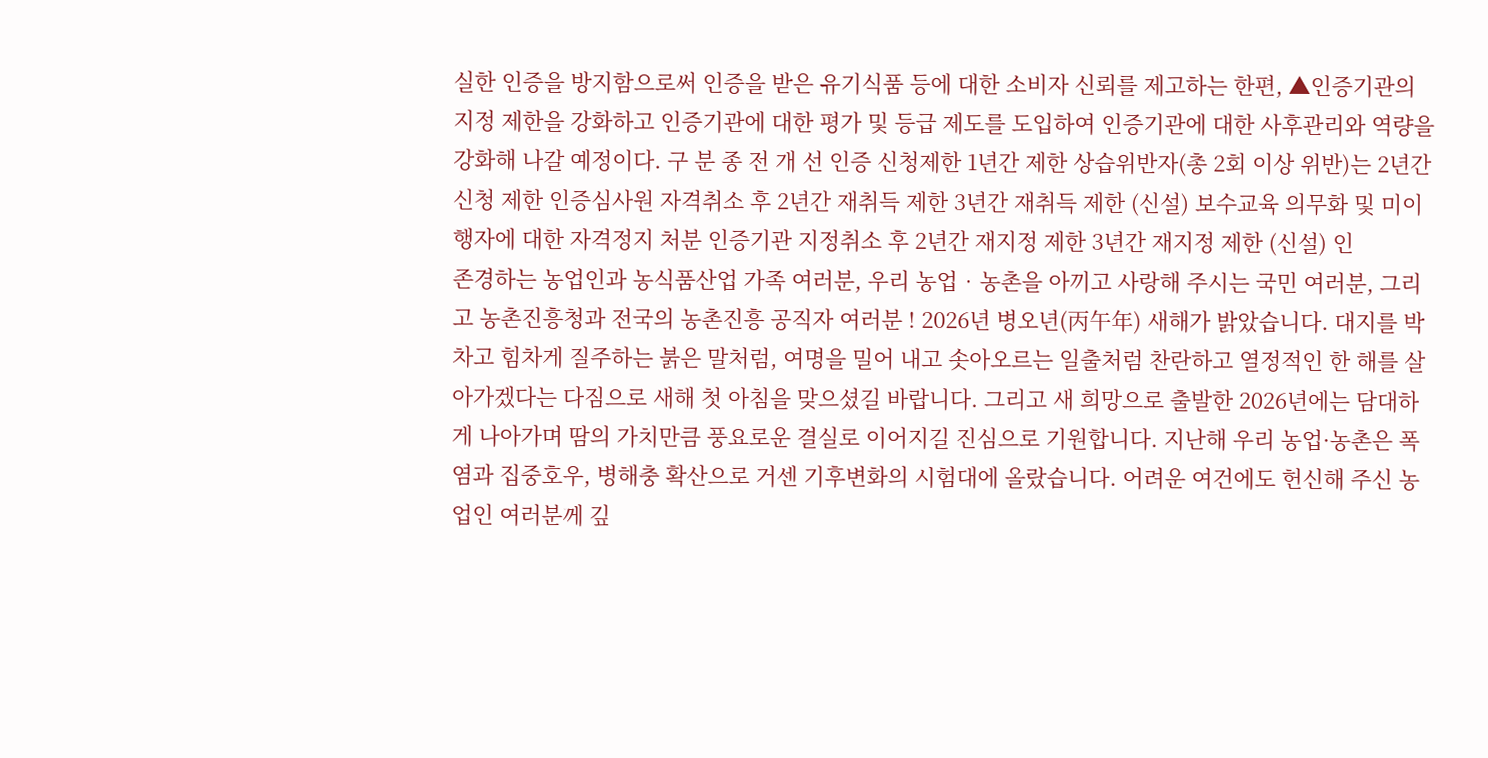실한 인증을 방지함으로써 인증을 받은 유기식품 등에 대한 소비자 신뢰를 제고하는 한편, ▲인증기관의 지정 제한을 강화하고 인증기관에 대한 평가 및 등급 제도를 도입하여 인증기관에 대한 사후관리와 역량을 강화해 나갈 예정이다. 구 분 종 전 개 선 인증 신청제한 1년간 제한 상습위반자(총 2회 이상 위반)는 2년간 신청 제한 인증심사원 자격취소 후 2년간 재취득 제한 3년간 재취득 제한 (신설) 보수교육 의무화 및 미이행자에 대한 자격정지 처분 인증기관 지정취소 후 2년간 재지정 제한 3년간 재지정 제한 (신설) 인
존경하는 농업인과 농식품산업 가족 여러분, 우리 농업‧농촌을 아끼고 사랑해 주시는 국민 여러분, 그리고 농촌진흥청과 전국의 농촌진흥 공직자 여러분 ! 2026년 병오년(丙午年) 새해가 밝았습니다. 대지를 박차고 힘차게 질주하는 붉은 말처럼, 여명을 밀어 내고 솟아오르는 일출처럼 찬란하고 열정적인 한 해를 살아가겠다는 다짐으로 새해 첫 아침을 맞으셨길 바랍니다. 그리고 새 희망으로 출발한 2026년에는 담대하게 나아가며 땀의 가치만큼 풍요로운 결실로 이어지길 진심으로 기원합니다. 지난해 우리 농업·농촌은 폭염과 집중호우, 병해충 확산으로 거센 기후변화의 시험대에 올랐습니다. 어려운 여건에도 헌신해 주신 농업인 여러분께 깊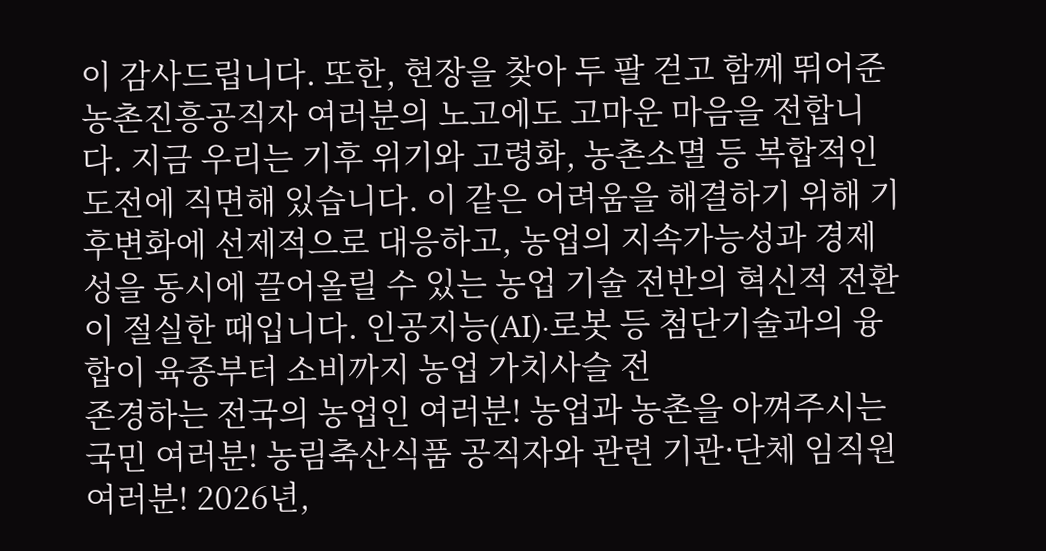이 감사드립니다. 또한, 현장을 찾아 두 팔 걷고 함께 뛰어준 농촌진흥공직자 여러분의 노고에도 고마운 마음을 전합니다. 지금 우리는 기후 위기와 고령화, 농촌소멸 등 복합적인 도전에 직면해 있습니다. 이 같은 어려움을 해결하기 위해 기후변화에 선제적으로 대응하고, 농업의 지속가능성과 경제성을 동시에 끌어올릴 수 있는 농업 기술 전반의 혁신적 전환이 절실한 때입니다. 인공지능(AI)·로봇 등 첨단기술과의 융합이 육종부터 소비까지 농업 가치사슬 전
존경하는 전국의 농업인 여러분! 농업과 농촌을 아껴주시는 국민 여러분! 농림축산식품 공직자와 관련 기관·단체 임직원 여러분! 2026년,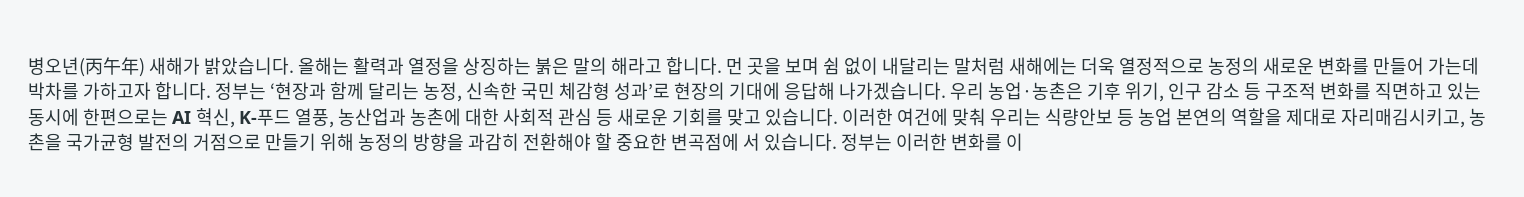병오년(丙午年) 새해가 밝았습니다. 올해는 활력과 열정을 상징하는 붉은 말의 해라고 합니다. 먼 곳을 보며 쉼 없이 내달리는 말처럼 새해에는 더욱 열정적으로 농정의 새로운 변화를 만들어 가는데 박차를 가하고자 합니다. 정부는 ‘현장과 함께 달리는 농정, 신속한 국민 체감형 성과’로 현장의 기대에 응답해 나가겠습니다. 우리 농업·농촌은 기후 위기, 인구 감소 등 구조적 변화를 직면하고 있는 동시에 한편으로는 AI 혁신, K-푸드 열풍, 농산업과 농촌에 대한 사회적 관심 등 새로운 기회를 맞고 있습니다. 이러한 여건에 맞춰 우리는 식량안보 등 농업 본연의 역할을 제대로 자리매김시키고, 농촌을 국가균형 발전의 거점으로 만들기 위해 농정의 방향을 과감히 전환해야 할 중요한 변곡점에 서 있습니다. 정부는 이러한 변화를 이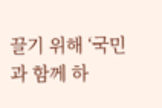끌기 위해 ‘국민과 함께 하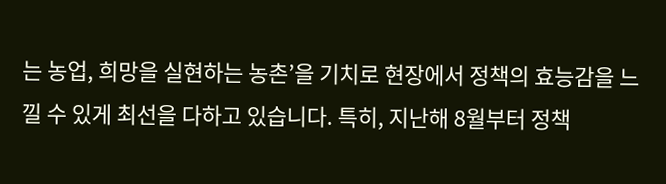는 농업, 희망을 실현하는 농촌’을 기치로 현장에서 정책의 효능감을 느낄 수 있게 최선을 다하고 있습니다. 특히, 지난해 8월부터 정책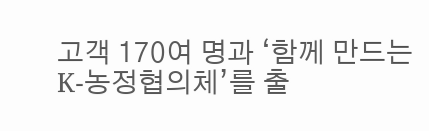고객 170여 명과 ‘함께 만드는 K-농정협의체’를 출